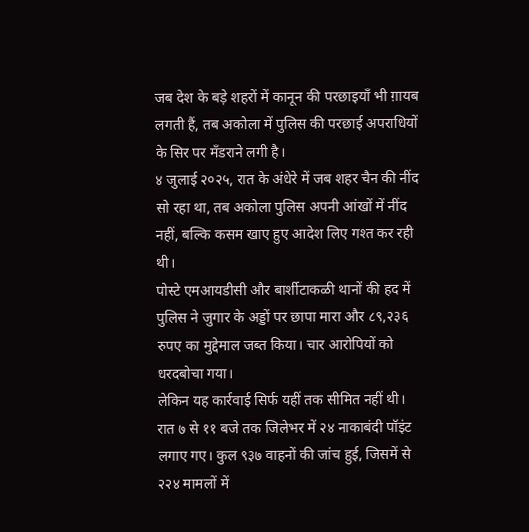जब देश के बड़े शहरों में कानून की परछाइयाँ भी ग़ायब लगती हैं, तब अकोला में पुलिस की परछाई अपराधियों के सिर पर मँडराने लगी है।
४ जुलाई २०२५, रात के अंधेरे में जब शहर चैन की नींद सो रहा था, तब अकोला पुलिस अपनी आंखों में नींद नहीं, बल्कि कसम खाए हुए आदेश लिए गश्त कर रही थी।
पोस्टे एमआयडीसी और बार्शीटाकळी थानों की हद में पुलिस ने जुगार के अड्डों पर छापा मारा और ८९,२३६ रुपए का मुद्देमाल जब्त किया। चार आरोपियों को धरदबोचा गया।
लेकिन यह कार्रवाई सिर्फ यहीं तक सीमित नहीं थी।
रात ७ से ११ बजे तक जिलेभर में २४ नाकाबंदी पॉइंट लगाए गए। कुल ९३७ वाहनों की जांच हुई, जिसमें से २२४ मामलों में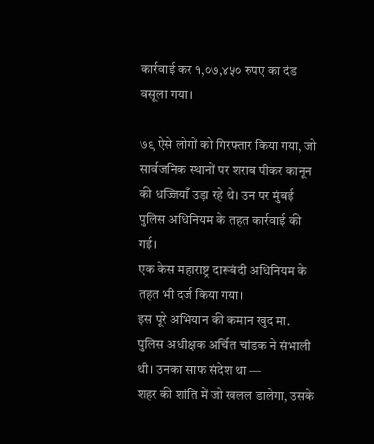कार्रवाई कर १,०७,४५० रुपए का दंड वसूला गया।

७९ ऐसे लोगों को गिरफ्तार किया गया, जो सार्वजनिक स्थानों पर शराब पीकर कानून की धज्जियाँ उड़ा रहे थे। उन पर मुंबई पुलिस अधिनियम के तहत कार्रवाई की गई।
एक केस महाराष्ट्र दारूबंदी अधिनियम के तहत भी दर्ज किया गया।
इस पूरे अभियान की कमान खुद मा. पुलिस अधीक्षक अर्चित चांडक ने संभाली थी। उनका साफ संदेश था —
शहर की शांति में जो खलल डालेगा, उसके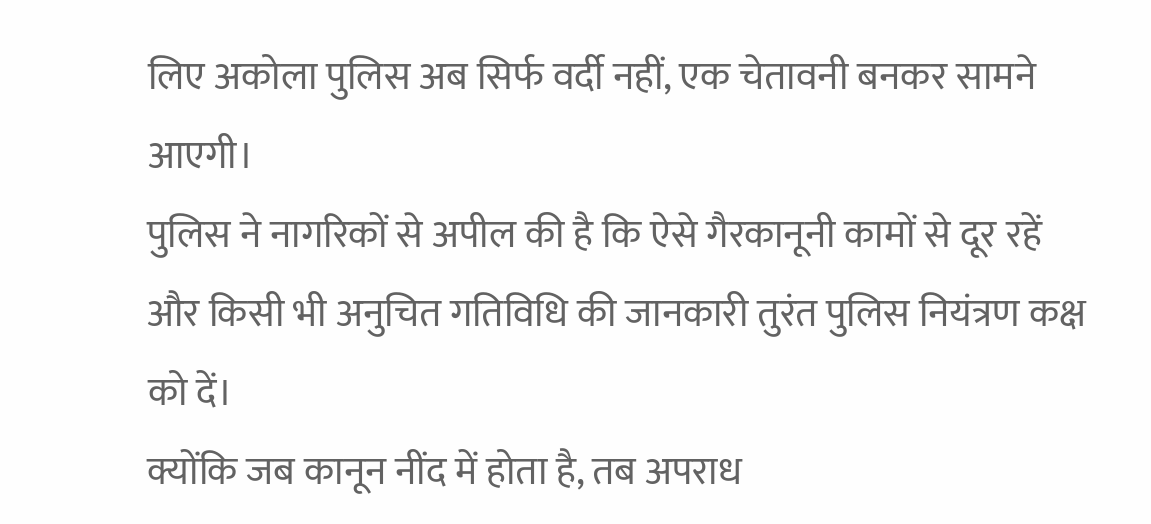लिए अकोला पुलिस अब सिर्फ वर्दी नहीं, एक चेतावनी बनकर सामने आएगी।
पुलिस ने नागरिकों से अपील की है कि ऐसे गैरकानूनी कामों से दूर रहें और किसी भी अनुचित गतिविधि की जानकारी तुरंत पुलिस नियंत्रण कक्ष को दें।
क्योंकि जब कानून नींद में होता है, तब अपराध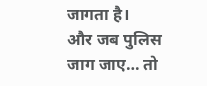जागता है।
और जब पुलिस जाग जाए… तो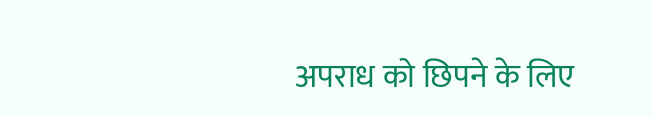अपराध को छिपने के लिए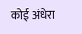कोई अंधेरा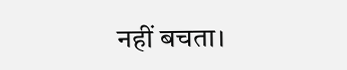नहीं बचता।